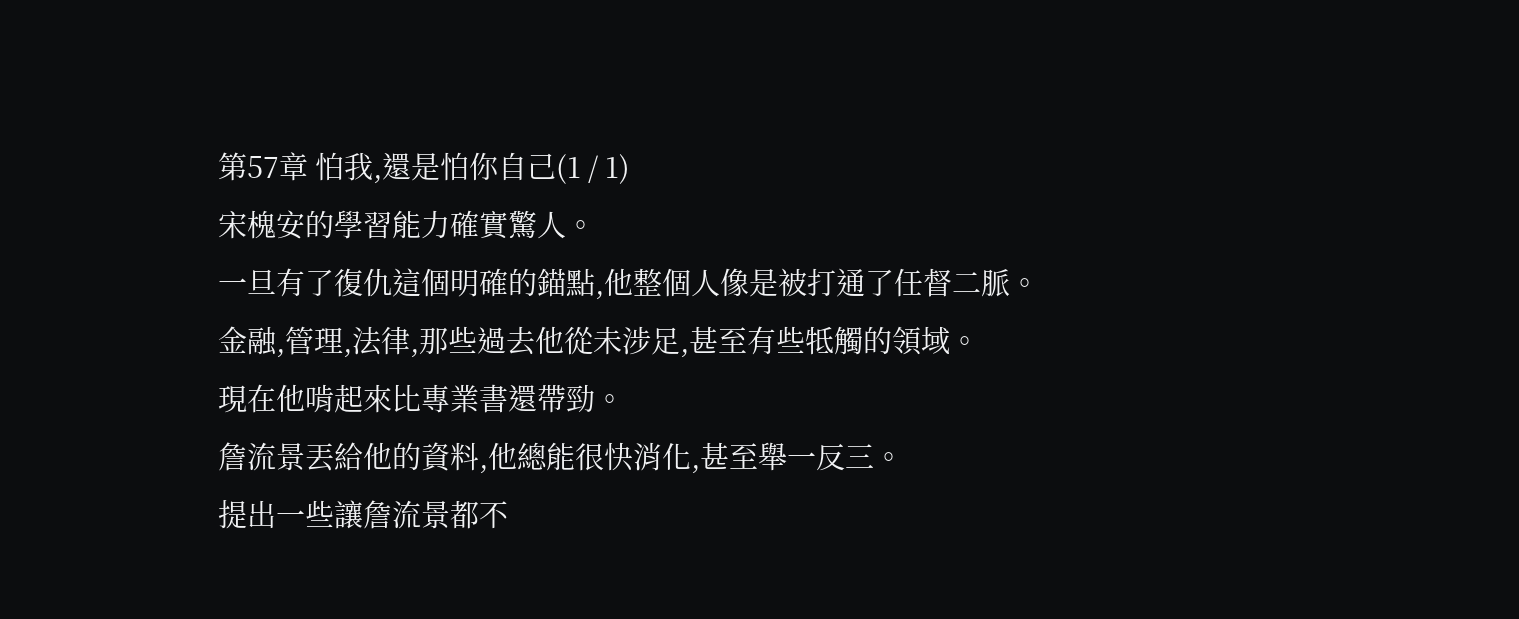第57章 怕我,還是怕你自己(1 / 1)
宋槐安的學習能力確實驚人。
一旦有了復仇這個明確的錨點,他整個人像是被打通了任督二脈。
金融,管理,法律,那些過去他從未涉足,甚至有些牴觸的領域。
現在他啃起來比專業書還帶勁。
詹流景丟給他的資料,他總能很快消化,甚至舉一反三。
提出一些讓詹流景都不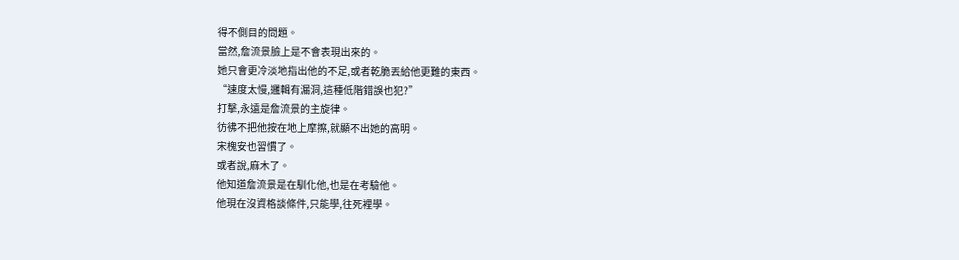得不側目的問題。
當然,詹流景臉上是不會表現出來的。
她只會更冷淡地指出他的不足,或者乾脆丟給他更難的東西。
“速度太慢,邏輯有漏洞,這種低階錯誤也犯?”
打擊,永遠是詹流景的主旋律。
彷彿不把他按在地上摩擦,就顯不出她的高明。
宋槐安也習慣了。
或者說,麻木了。
他知道詹流景是在馴化他,也是在考驗他。
他現在沒資格談條件,只能學,往死裡學。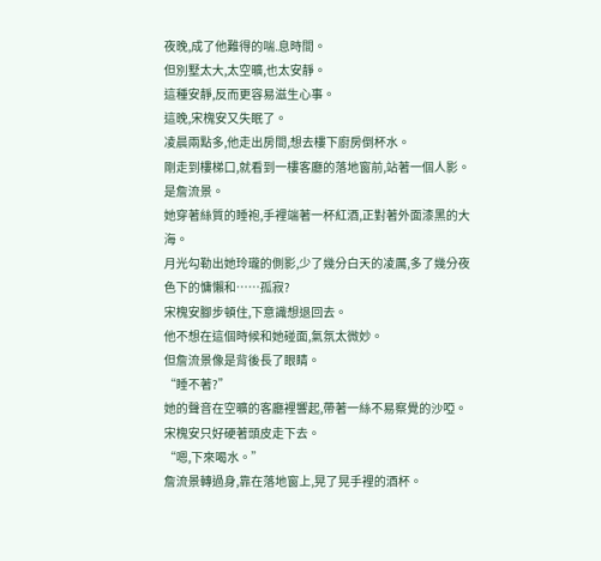夜晚,成了他難得的喘.息時間。
但別墅太大,太空曠,也太安靜。
這種安靜,反而更容易滋生心事。
這晚,宋槐安又失眠了。
凌晨兩點多,他走出房間,想去樓下廚房倒杯水。
剛走到樓梯口,就看到一樓客廳的落地窗前,站著一個人影。
是詹流景。
她穿著絲質的睡袍,手裡端著一杯紅酒,正對著外面漆黑的大海。
月光勾勒出她玲瓏的側影,少了幾分白天的凌厲,多了幾分夜色下的慵懶和……孤寂?
宋槐安腳步頓住,下意識想退回去。
他不想在這個時候和她碰面,氣氛太微妙。
但詹流景像是背後長了眼睛。
“睡不著?”
她的聲音在空曠的客廳裡響起,帶著一絲不易察覺的沙啞。
宋槐安只好硬著頭皮走下去。
“嗯,下來喝水。”
詹流景轉過身,靠在落地窗上,晃了晃手裡的酒杯。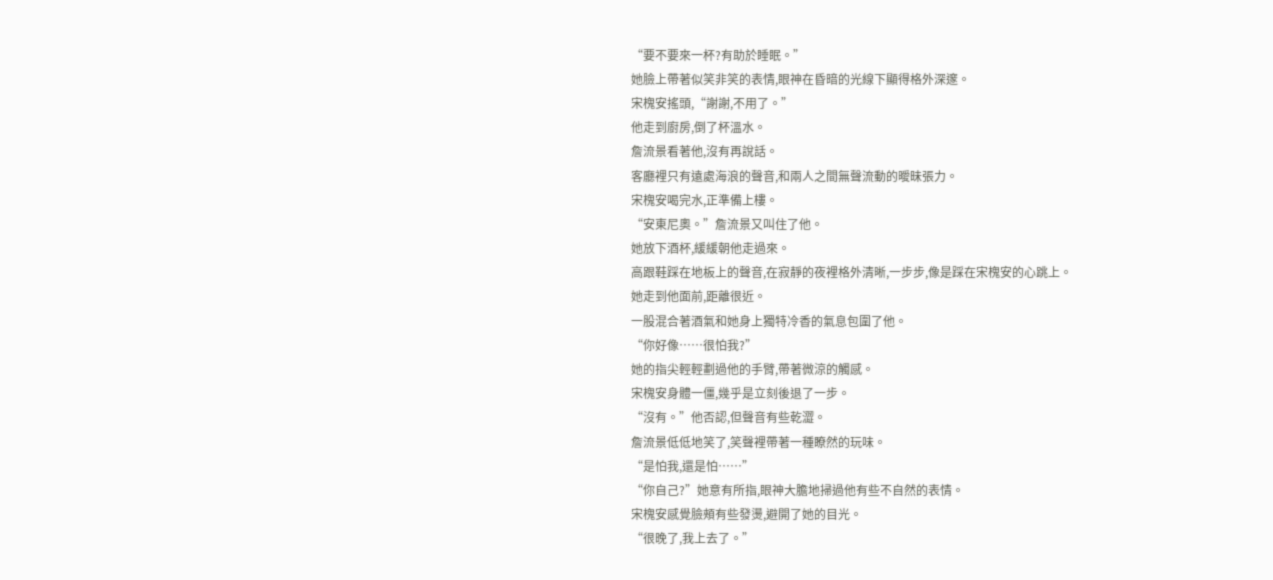“要不要來一杯?有助於睡眠。”
她臉上帶著似笑非笑的表情,眼神在昏暗的光線下顯得格外深邃。
宋槐安搖頭,“謝謝,不用了。”
他走到廚房,倒了杯溫水。
詹流景看著他,沒有再說話。
客廳裡只有遠處海浪的聲音,和兩人之間無聲流動的曖昧張力。
宋槐安喝完水,正準備上樓。
“安東尼奧。”詹流景又叫住了他。
她放下酒杯,緩緩朝他走過來。
高跟鞋踩在地板上的聲音,在寂靜的夜裡格外清晰,一步步,像是踩在宋槐安的心跳上。
她走到他面前,距離很近。
一股混合著酒氣和她身上獨特冷香的氣息包圍了他。
“你好像……很怕我?”
她的指尖輕輕劃過他的手臂,帶著微涼的觸感。
宋槐安身體一僵,幾乎是立刻後退了一步。
“沒有。”他否認,但聲音有些乾澀。
詹流景低低地笑了,笑聲裡帶著一種瞭然的玩味。
“是怕我,還是怕……”
“你自己?”她意有所指,眼神大膽地掃過他有些不自然的表情。
宋槐安感覺臉頰有些發燙,避開了她的目光。
“很晚了,我上去了。”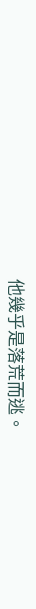他幾乎是落荒而逃。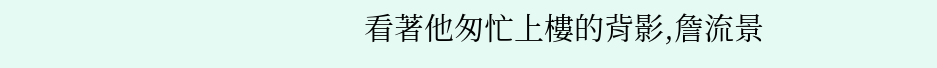看著他匆忙上樓的背影,詹流景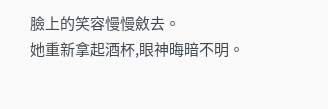臉上的笑容慢慢斂去。
她重新拿起酒杯,眼神晦暗不明。